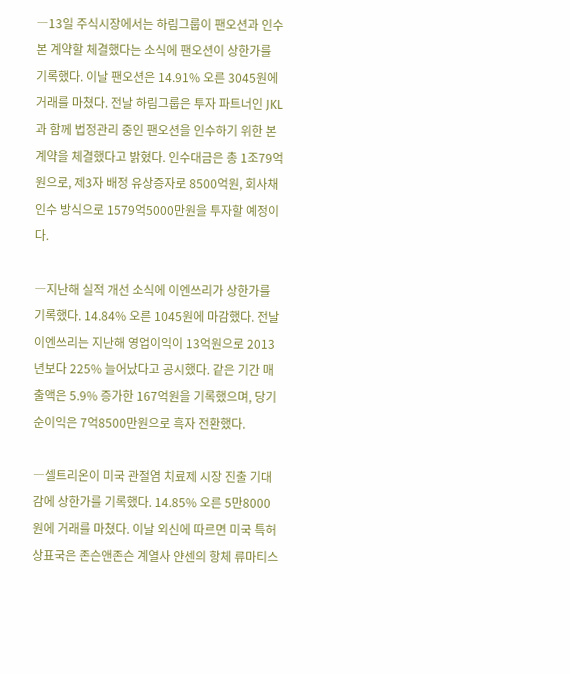―13일 주식시장에서는 하림그룹이 팬오션과 인수 본 계약할 체결했다는 소식에 팬오션이 상한가를 기록했다. 이날 팬오션은 14.91% 오른 3045원에 거래를 마쳤다. 전날 하림그룹은 투자 파트너인 JKL과 함께 법정관리 중인 팬오션을 인수하기 위한 본 계약을 체결했다고 밝혔다. 인수대금은 총 1조79억원으로, 제3자 배정 유상증자로 8500억원, 회사채 인수 방식으로 1579억5000만원을 투자할 예정이다.

―지난해 실적 개선 소식에 이엔쓰리가 상한가를 기록했다. 14.84% 오른 1045원에 마감했다. 전날 이엔쓰리는 지난해 영업이익이 13억원으로 2013년보다 225% 늘어났다고 공시했다. 같은 기간 매출액은 5.9% 증가한 167억원을 기록했으며, 당기순이익은 7억8500만원으로 흑자 전환했다.

―셀트리온이 미국 관절염 치료제 시장 진출 기대감에 상한가를 기록했다. 14.85% 오른 5만8000원에 거래를 마쳤다. 이날 외신에 따르면 미국 특허상표국은 존슨앤존슨 계열사 얀센의 항체 류마티스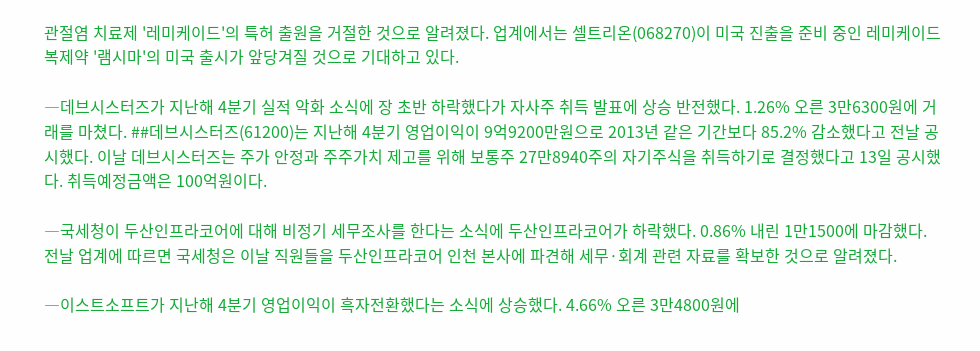관절염 치료제 '레미케이드'의 특허 출원을 거절한 것으로 알려졌다. 업계에서는 셀트리온(068270)이 미국 진출을 준비 중인 레미케이드 복제약 '램시마'의 미국 출시가 앞당겨질 것으로 기대하고 있다.

―데브시스터즈가 지난해 4분기 실적 악화 소식에 장 초반 하락했다가 자사주 취득 발표에 상승 반전했다. 1.26% 오른 3만6300원에 거래를 마쳤다. ##데브시스터즈(61200)는 지난해 4분기 영업이익이 9억9200만원으로 2013년 같은 기간보다 85.2% 감소했다고 전날 공시했다. 이날 데브시스터즈는 주가 안정과 주주가치 제고를 위해 보통주 27만8940주의 자기주식을 취득하기로 결정했다고 13일 공시했다. 취득예정금액은 100억원이다.

―국세청이 두산인프라코어에 대해 비정기 세무조사를 한다는 소식에 두산인프라코어가 하락했다. 0.86% 내린 1만1500에 마감했다. 전날 업계에 따르면 국세청은 이날 직원들을 두산인프라코어 인천 본사에 파견해 세무·회계 관련 자료를 확보한 것으로 알려졌다.

―이스트소프트가 지난해 4분기 영업이익이 흑자전환했다는 소식에 상승했다. 4.66% 오른 3만4800원에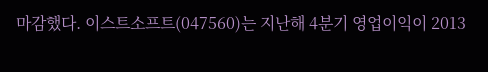마감했다. 이스트소프트(047560)는 지난해 4분기 영업이익이 2013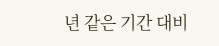년 같은 기간 대비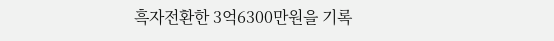흑자전환한 3억6300만원을 기록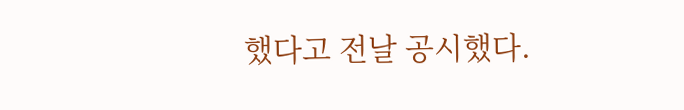했다고 전날 공시했다.